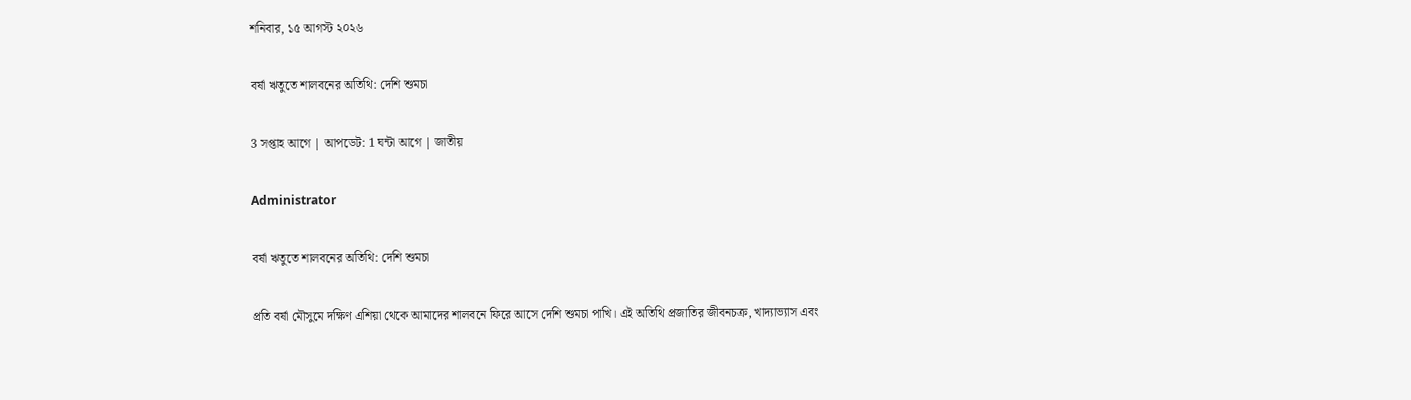শনিবার, ১৫ আগস্ট ২০২৬

বর্ষা ঋতুতে শালবনের অতিথি: দেশি শুমচা

3 সপ্তাহ আগে | আপডেট: 1 ঘন্টা আগে | জাতীয়

Administrator

বর্ষা ঋতুতে শালবনের অতিথি: দেশি শুমচা

প্রতি বর্ষা মৌসুমে দক্ষিণ এশিয়া থেকে আমাদের শালবনে ফিরে আসে দেশি শুমচা পাখি। এই অতিথি প্রজাতির জীবনচক্র, খাদ্যাভ্যাস এবং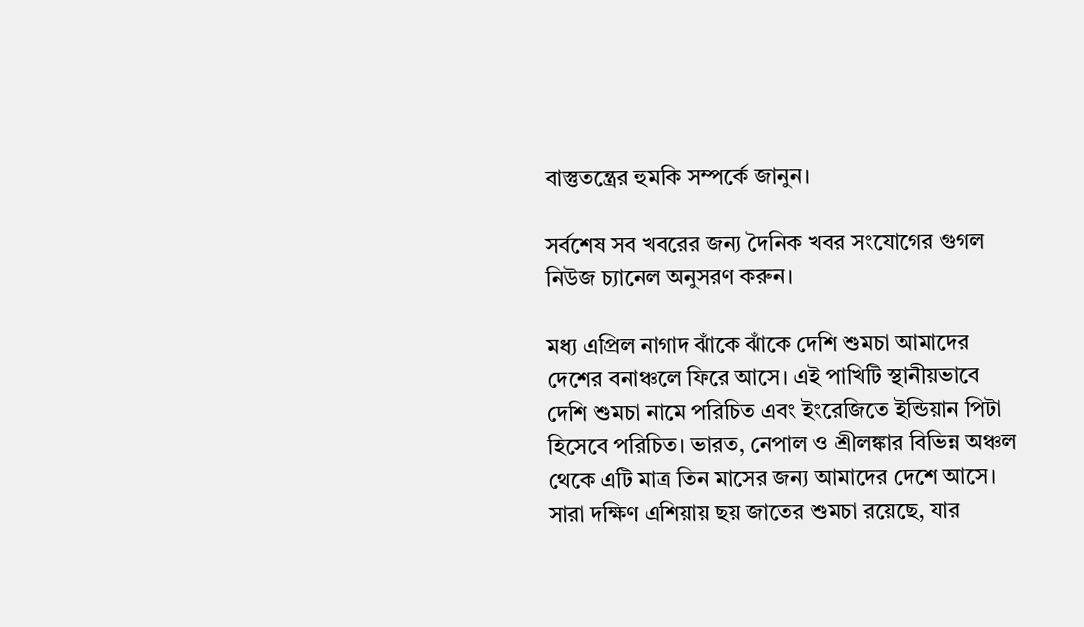বাস্তুতন্ত্রের হুমকি সম্পর্কে জানুন।

সর্বশেষ সব খবরের জন্য দৈনিক খবর সংযোগের গুগল নিউজ চ্যানেল অনুসরণ করুন।

মধ্য এপ্রিল নাগাদ ঝাঁকে ঝাঁকে দেশি শুমচা আমাদের দেশের বনাঞ্চলে ফিরে আসে। এই পাখিটি স্থানীয়ভাবে দেশি শুমচা নামে পরিচিত এবং ইংরেজিতে ইন্ডিয়ান পিটা হিসেবে পরিচিত। ভারত, নেপাল ও শ্রীলঙ্কার বিভিন্ন অঞ্চল থেকে এটি মাত্র তিন মাসের জন্য আমাদের দেশে আসে। সারা দক্ষিণ এশিয়ায় ছয় জাতের শুমচা রয়েছে, যার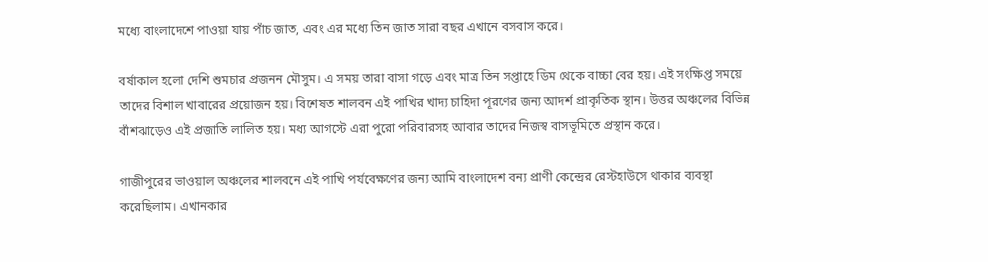মধ্যে বাংলাদেশে পাওয়া যায় পাঁচ জাত, এবং এর মধ্যে তিন জাত সারা বছর এখানে বসবাস করে।

বর্ষাকাল হলো দেশি শুমচার প্রজনন মৌসুম। এ সময় তারা বাসা গড়ে এবং মাত্র তিন সপ্তাহে ডিম থেকে বাচ্চা বের হয়। এই সংক্ষিপ্ত সময়ে তাদের বিশাল খাবারের প্রয়োজন হয়। বিশেষত শালবন এই পাখির খাদ্য চাহিদা পূরণের জন্য আদর্শ প্রাকৃতিক স্থান। উত্তর অঞ্চলের বিভিন্ন বাঁশঝাড়েও এই প্রজাতি লালিত হয়। মধ্য আগস্টে এরা পুরো পরিবারসহ আবার তাদের নিজস্ব বাসভূমিতে প্রস্থান করে।

গাজীপুরের ভাওয়াল অঞ্চলের শালবনে এই পাখি পর্যবেক্ষণের জন্য আমি বাংলাদেশ বন্য প্রাণী কেন্দ্রের রেস্টহাউসে থাকার ব্যবস্থা করেছিলাম। এখানকার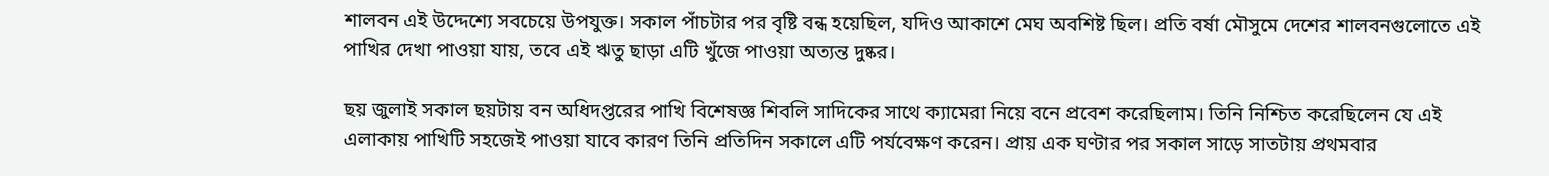শালবন এই উদ্দেশ্যে সবচেয়ে উপযুক্ত। সকাল পাঁচটার পর বৃষ্টি বন্ধ হয়েছিল, যদিও আকাশে মেঘ অবশিষ্ট ছিল। প্রতি বর্ষা মৌসুমে দেশের শালবনগুলোতে এই পাখির দেখা পাওয়া যায়, তবে এই ঋতু ছাড়া এটি খুঁজে পাওয়া অত্যন্ত দুষ্কর।

ছয় জুলাই সকাল ছয়টায় বন অধিদপ্তরের পাখি বিশেষজ্ঞ শিবলি সাদিকের সাথে ক্যামেরা নিয়ে বনে প্রবেশ করেছিলাম। তিনি নিশ্চিত করেছিলেন যে এই এলাকায় পাখিটি সহজেই পাওয়া যাবে কারণ তিনি প্রতিদিন সকালে এটি পর্যবেক্ষণ করেন। প্রায় এক ঘণ্টার পর সকাল সাড়ে সাতটায় প্রথমবার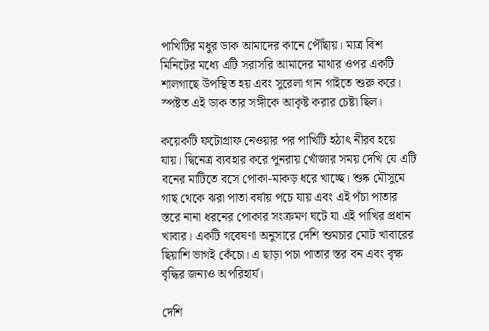পাখিটির মধুর ডাক আমাদের কানে পৌঁছায়। মাত্র বিশ মিনিটের মধ্যে এটি সরাসরি আমাদের মাথার ওপর একটি শালগাছে উপস্থিত হয় এবং সুরেলা গান গাইতে শুরু করে। স্পষ্টত এই ডাক তার সঙ্গীকে আকৃষ্ট করার চেষ্টা ছিল।

কয়েকটি ফটোগ্রাফ নেওয়ার পর পাখিটি হঠাৎ নীরব হয়ে যায়। দ্বিনেত্র ব্যবহার করে পুনরায় খোঁজার সময় দেখি যে এটি বনের মাটিতে বসে পোকা-মাকড় ধরে খাচ্ছে। শুষ্ক মৌসুমে গাছ থেকে ঝরা পাতা বর্ষায় পচে যায় এবং এই পঁচা পাতার স্তরে নানা ধরনের পোকার সংক্রমণ ঘটে যা এই পাখির প্রধান খাবার। একটি গবেষণা অনুসারে দেশি শুমচার মোট খাবারের ছিয়াশি ভাগই কেঁচো। এ ছাড়া পচা পাতার স্তর বন এবং বৃক্ষ বৃদ্ধির জন্যও অপরিহার্য।

দেশি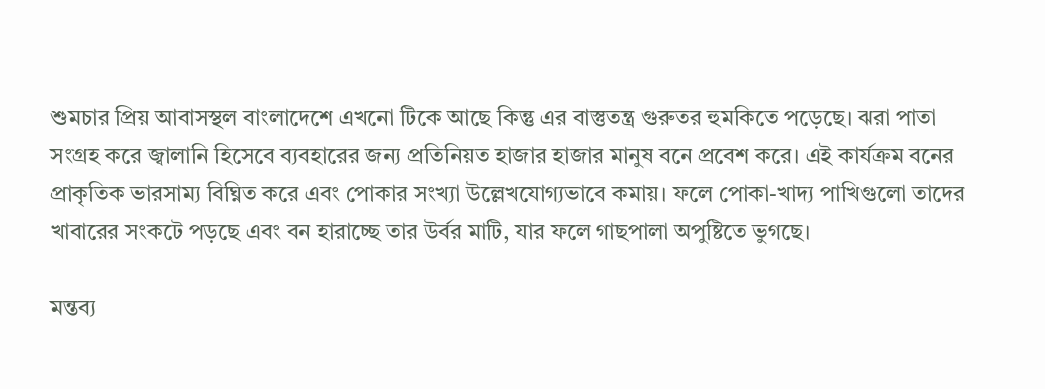শুমচার প্রিয় আবাসস্থল বাংলাদেশে এখনো টিকে আছে কিন্তু এর বাস্তুতন্ত্র গুরুতর হুমকিতে পড়েছে। ঝরা পাতা সংগ্রহ করে জ্বালানি হিসেবে ব্যবহারের জন্য প্রতিনিয়ত হাজার হাজার মানুষ বনে প্রবেশ করে। এই কার্যক্রম বনের প্রাকৃতিক ভারসাম্য বিঘ্নিত করে এবং পোকার সংখ্যা উল্লেখযোগ্যভাবে কমায়। ফলে পোকা-খাদ্য পাখিগুলো তাদের খাবারের সংকটে পড়ছে এবং বন হারাচ্ছে তার উর্বর মাটি, যার ফলে গাছপালা অপুষ্টিতে ভুগছে।

মন্তব্য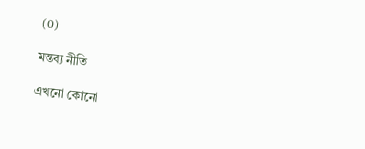(0)

মন্তব্য নীতি

এখনো কোনো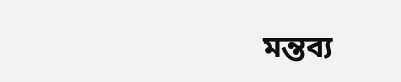মন্তব্য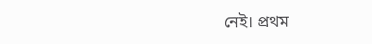নেই। প্রথম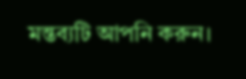মন্তব্যটি আপনি করুন।